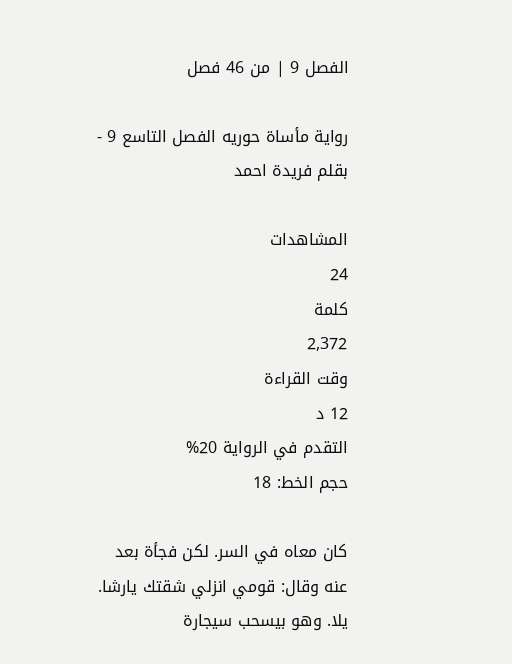الفصل 9 | من 46 فصل

رواية مأساة حوريه الفصل التاسع 9 - بقلم فريدة احمد

المشاهدات
24
كلمة
2,372
وقت القراءة
12 د
التقدم في الرواية 20%
حجم الخط: 18

كان معاه في السر. لكن فجأة بعد عنه وقال: قومي انزلي شقتك يارشا. يلا. وهو بيسحب سيجارة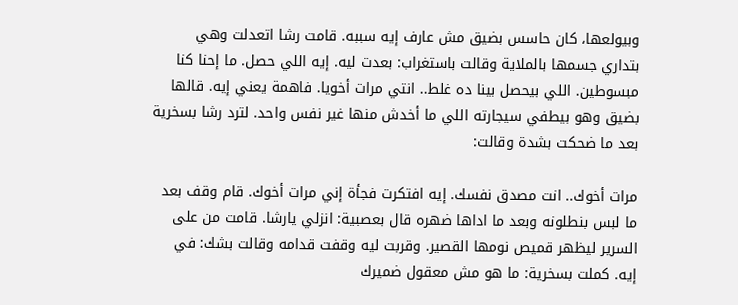وبيولعها، كان حاسس بضيق مش عارف إيه سببه. قامت رشا اتعدلت وهي بتداري جسمها بالملاية وقالت باستغراب: بعدت ليه. إيه اللي حصل. ما إحنا كنا مبسوطين. اللي بيحصل بينا ده غلط.. انتي مرات أخويا. فاهمة يعني إيه. قالها بضيق وهو بيطفي سيجارته اللي ما أخدش منها غير نفس واحد. لترد رشا بسخرية بعد ما ضحكت بشدة وقالت:

مرات أخوك.. انت مصدق نفسك. إيه افتكرت فجأة إني مرات أخوك. قام وقف بعد ما لبس بنطلونه وبعد ما اداها ضهره قال بعصبية: انزلي يارشا. قامت من على السرير ليظهر قميص نومها القصير. وقربت ليه وقفت قدامه وقالت بشك: في إيه. كملت بسخرية: ما هو مش معقول ضميرك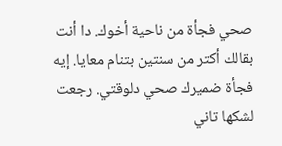صحي فجأة من ناحية أخوك. دا أنت بقالك أكتر من سنتين بتنام معايا. إيه فجأة ضميرك صحي دلوقتي. رجعت لشكها تاني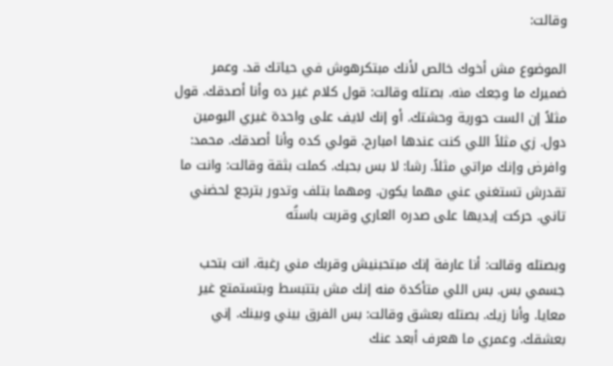وقالت:

الموضوع مش أخوك خالص لأنك مبتكرهوش في حياتك قد. وعمر ضميرك ما وجعك منه. بصتله وقالت: قول كلام غير ده وأنا أصدقك. قول مثلاً إن الست حورية وحشتك. أو إنك لايف على واحدة غيري اليومين دول. زي مثلاً اللي كنت عندها امبارح. قولي كده وأنا أصدقك. محمد: وافرض وإنك مراتي مثلاً. رشا: لا بس بحبك. كملت بثقة وقالت: وانت ما تقدرش تستغني عني مهما يكون. ومهما بتلف وتدور بترجع لحضني تاني. حركت إيديها على صدره العاري وقربت باستُه

وبصتله وقالت: أنا عارفة إنك مبتحبنيش وقربك مني رغبة. انت بتحب جسمي بس. بس اللي متأكدة منه إنك مش بتتبسط وبتستمتع غير معايا. وأنا زيك. بصتله بعشق وقالت: بس الفرق بيني وبينك. إني بعشقك. وعمري ما هعرف أبعد عنك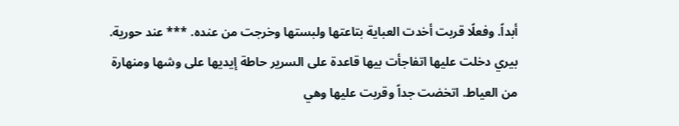أبداً. وفعلًا قربت أخدت العباية بتاعتها ولبستها وخرجت من عنده. *** عند حورية. بيري دخلت عليها اتفاجأت بيها قاعدة على السرير حاطة إيديها على وشها ومنهارة من العياط. اتخضت جداً وقربت عليها وهي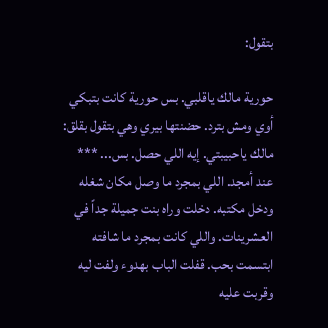بتقول:

حورية مالك ياقلبي. بس حورية كانت بتبكي أوي ومش بترد. حضنتها بيري وهي بتقول بقلق: مالك ياحبيبتي. إيه اللي حصل. بس... *** عند أمجد. اللي بمجرد ما وصل مكان شغله ودخل مكتبه. دخلت وراه بنت جميلة جداً في العشرينات. واللي كانت بمجرد ما شافته ابتسمت بحب. قفلت الباب بهدوء ولفت ليه وقربت عليه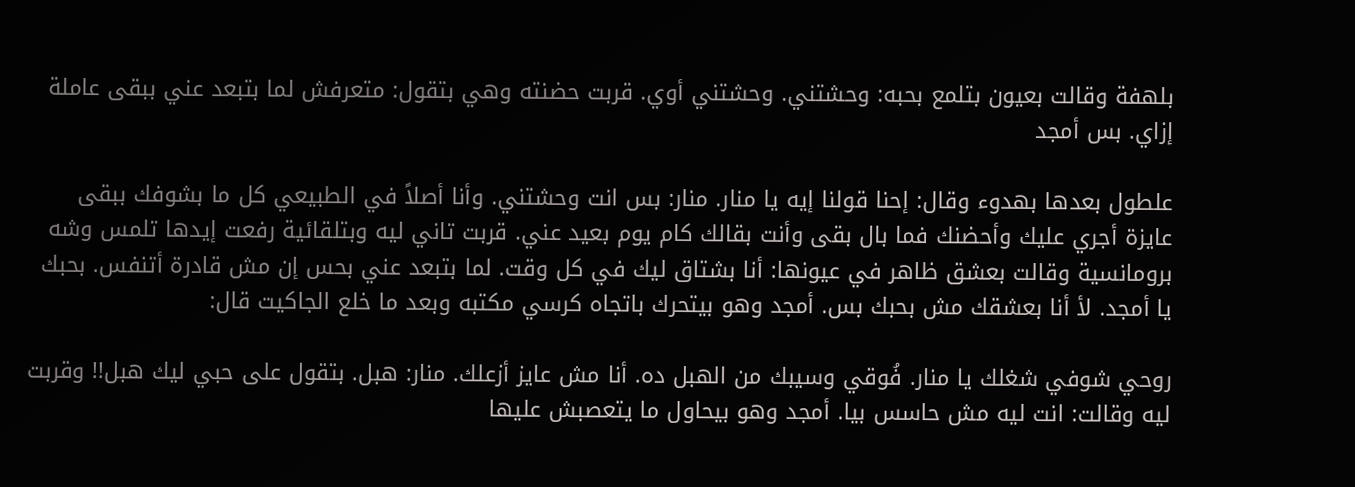بلهفة وقالت بعيون بتلمع بحبه: وحشتني. وحشتني أوي. قربت حضنته وهي بتقول: متعرفش لما بتبعد عني ببقى عاملة إزاي. بس أمجد

علطول بعدها بهدوء وقال: إحنا قولنا إيه يا منار. منار: بس انت وحشتني. وأنا أصلاً في الطبيعي كل ما بشوفك ببقى عايزة أجري عليك وأحضنك فما بال بقى وأنت بقالك كام يوم بعيد عني. قربت تاني ليه وبتلقائية رفعت إيدها تلمس وشه برومانسية وقالت بعشق ظاهر في عيونها: أنا بشتاق ليك في كل وقت. لما بتبعد عني بحس إن مش قادرة أتنفس. بحبك يا أمجد. لأ أنا بعشقك مش بحبك بس. أمجد وهو بيتحرك باتجاه كرسي مكتبه وبعد ما خلع الجاكيت قال:

روحي شوفي شغلك يا منار. فُوقي وسيبك من الهبل ده. أنا مش عايز أزعلك. منار: هبل. بتقول على حبي ليك هبل!! وقربت ليه وقالت: انت ليه مش حاسس بيا. أمجد وهو بيحاول ما يتعصبش عليها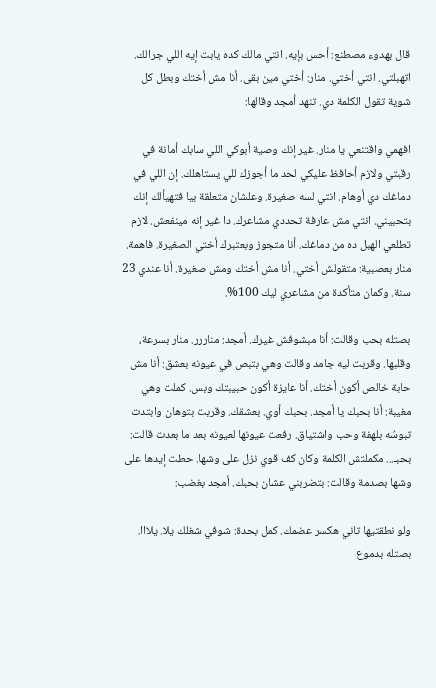قال بهدوء مصطنع: أحس بإيه. انتي مالك كده يابت إيه اللي جرالك. اتهبلتي. انتي أختي. منار: أختي مين بقى. أنا مش أختك وبطل كل شوية تقول الكلمة دي. تنهد أمجد وقالها:

افهمي واقتنعي يا منار. غير إنك وصية أبوكي اللي سابك أمانة في رقبتي ولازم أحافظ عليكي لحد ما أجوزك للي يستاهلك. إن اللي في دماغك دي أوهام. انتي لسه صغيرة. وعلشان متعلقة بيا فتهيألك إنك بتحبيني. انتي مش عارفة تحددي مشاعرك. دا غير إنه مينفعش. لازم تطلعي الهبل ده من دماغك. أنا متجوز وبعتبرك أختي الصغيرة. فاهمة. منار بعصبية: متقولش أختي. أنا مش أختك ومش صغيرة. أنا عندي 23 سنة. وكمان متأكدة من مشاعري ليك 100%.

بصتله بحب وقالت: أنا مبشوفش غيرك. أمجد: مناررر. منار بسرعة، وقلبها. وقربت ليه جامد وقالت وهي بتبص في عيونه بعشق: أنا مش حابة خالص أكون أختك. أنا عايزة أكون حبيبتك وبس. كملت وهي مغيبة: أنا بحبك يا أمجد. بحبك أوي. بعشقك. وقربت بتوهان وابتدت تبوسُه بلهفة وحب واشتياق. رفعت عيونها لعيونه بعد ما بعدت قالت: بحبـ... مكملتش الكلمة وكان كف قوي نزل على وشها. حطت إيدها على وشها بصدمة وقالت: بتضربني عشان بحبك. أمجد بغضب:

ولو نطقتيها تاني هكسر عضمك. كمل بحدة: شوفي شغلك يلا. يلااا. بصتله بدموع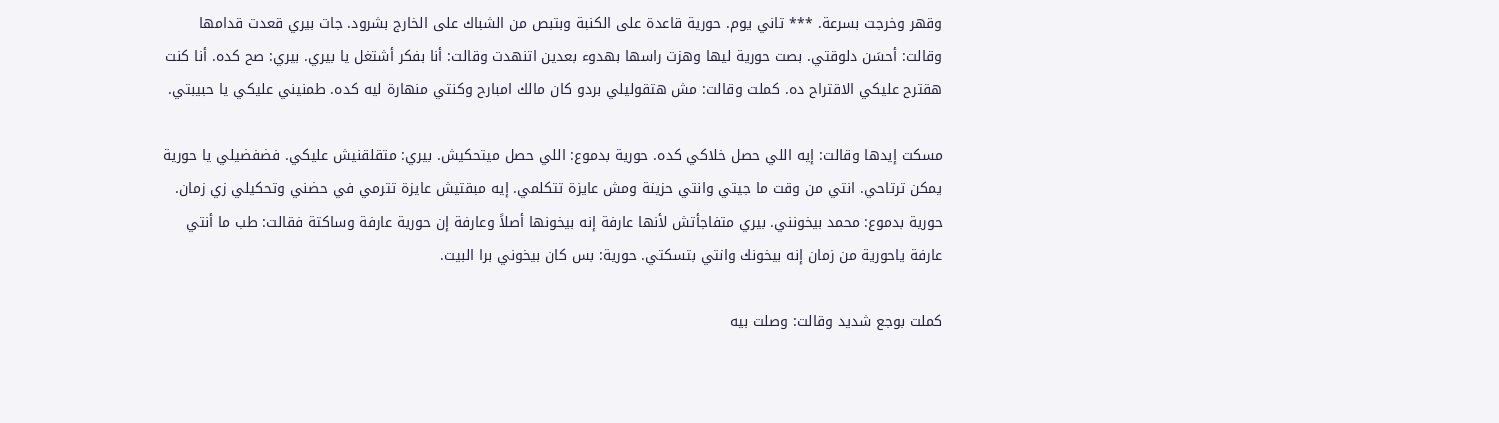وقهر وخرجت بسرعة. *** تاني يوم. حورية قاعدة على الكنبة وبتبص من الشباك على الخارج بشرود. جات بيري قعدت قدامها وقالت: أحسَن دلوقتي. بصت حورية ليها وهزت راسها بهدوء بعدين اتنهدت وقالت: أنا بفكر أشتغل يا بيري. بيري: صح كده. أنا كنت هقترح عليكي الاقتراح ده. كملت وقالت: مش هتقوليلي بردو كان مالك امبارح وكنتي منهارة ليه كده. طمنيني عليكي يا حبيبتي.

مسكت إيدها وقالت: إيه اللي حصل خلاكي كده. حورية بدموع: اللي حصل ميتحكيش. بيري: متقلقنيش عليكي. فضفضيلي يا حورية يمكن ترتاحي. انتي من وقت ما جيتي وانتي حزينة ومش عايزة تتكلمي. إيه مبقتيش عايزة تترمي في حضني وتحكيلي زي زمان. حورية بدموع: محمد بيخونني. بيري متفاجأتش لأنها عارفة إنه بيخونها أصلاً وعارفة إن حورية عارفة وساكتة فقالت: طب ما أنتي عارفة ياحورية من زمان إنه بيخونك وانتي بتسكتي. حورية: بس كان بيخوني برا البيت.

كملت بوجع شديد وقالت: وصلت بيه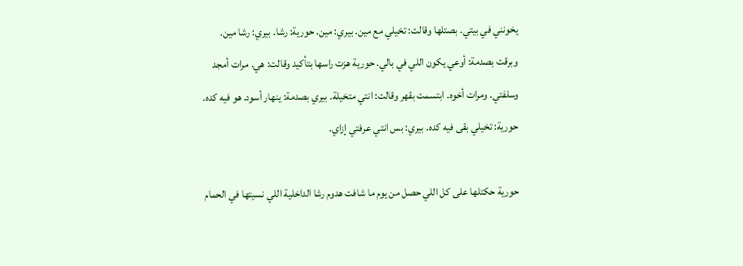يخونني في بيتي. بصتلها وقالت: تخيلي مع مين. بيري: مين. حورية: رشا. بيري: رشا مين. وبرقت بصدمة: أوعي يكون اللي في بالي. حورية هزت راسها بتأكيد وقالت: هي. مرات أمجد وسلفتي. ومرات أخوه. ابتسمت بقهر وقالت: انتي متخيلة. بيري بصدمة: ينهار أسود. هو فيه كده. حورية: تخيلي بقى فيه كده. بيري: بس انتي عرفتي إزاي.

حورية حكتلها على كل اللي حصل من يوم ما شافت هدوم رشا الداخلية اللي نسيتها في الحمام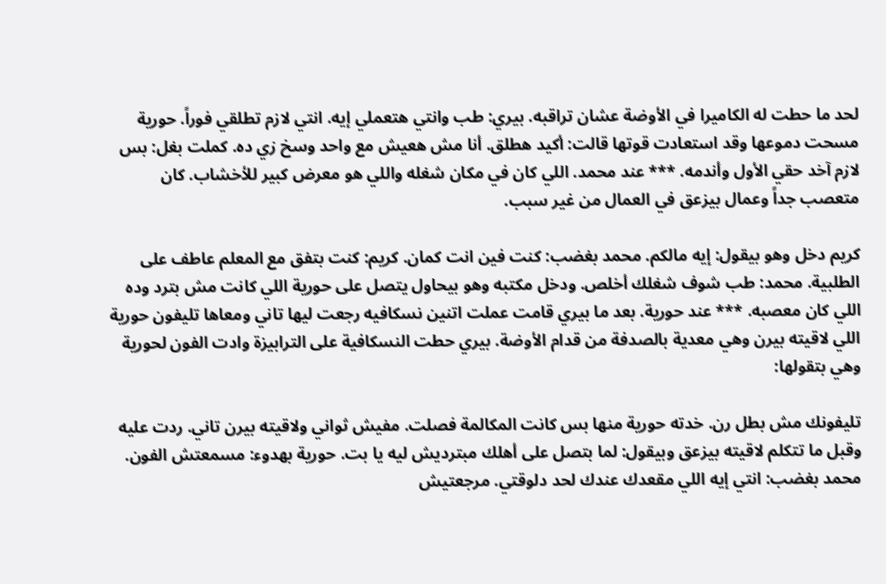لحد ما حطت له الكاميرا في الأوضة عشان تراقبه. بيري: طب وانتي هتعملي إيه. انتي لازم تطلقي فوراً. حورية مسحت دموعها وقد استعادت قوتها قالت: أكيد هطلق. أنا مش هعيش مع واحد وسخ زي ده. كملت بغل: بس لازم آخد حقي الأول وأندمه. *** عند محمد. اللي كان في مكان شغله واللي هو معرض كبير للأخشاب. كان متعصب جداً وعمال بيزعق في العمال من غير سبب.

كريم دخل وهو بيقول: إيه مالكم. محمد بغضب: كنت فين انت كمان. كريم: كنت بتفق مع المعلم عاطف على الطلبية. محمد: طب شوف شغلك أخلص. ودخل مكتبه وهو بيحاول يتصل على حورية اللي كانت مش بترد وده اللي كان معصبه. *** عند حورية. بعد ما بيري قامت عملت اتنين نسكافيه رجعت ليها تاني ومعاها تليفون حورية اللي لاقيته بيرن وهي معدية بالصدفة من قدام الأوضة. بيري حطت النسكافية على الترابيزة وادت الفون لحورية وهي بتقولها:

تليفونك مش بطل رن. خدته حورية منها بس كانت المكالمة فصلت. مفيش ثواني ولاقيته بيرن تاني. ردت عليه وقبل ما تتكلم لاقيته بيزعق وبيقول: لما بتصل على أهلك مبترديش ليه يا بت. حورية بهدوء: مسمعتش الفون. محمد بغضب: انتي إيه اللي مقعدك عندك لحد دلوقتي. مرجعتيش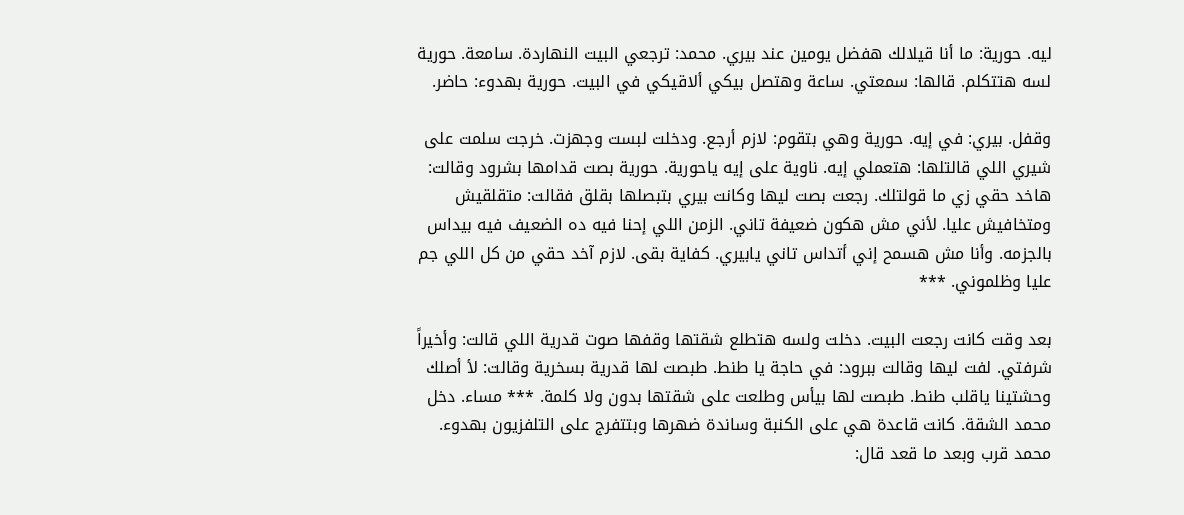ليه. حورية: ما أنا قيلالك هفضل يومين عند بيري. محمد: ترجعي البيت النهاردة. سامعة. حورية لسه هتتكلم. قالها: سمعتي. ساعة وهتصل بيكي ألاقيكي في البيت. حورية بهدوء: حاضر.

وقفل. بيري: في إيه. حورية وهي بتقوم: لازم أرجع. ودخلت لبست وجهزت. خرجت سلمت على شيري اللي قالتلها: هتعملي إيه. ناوية على إيه ياحورية. حورية بصت قدامها بشرود وقالت: هاخد حقي زي ما قولتلك. رجعت بصت ليها وكانت بيري بتبصلها بقلق فقالت: متقلقيش ومتخافيش عليا. لأني مش هكون ضعيفة تاني. الزمن اللي إحنا فيه ده الضعيف فيه بيداس بالجزمه. وأنا مش هسمح إني أتداس تاني يابيري. كفاية بقى. لازم آخد حقي من كل اللي جم عليا وظلموني. ***

بعد وقت كانت رجعت البيت. دخلت ولسه هتطلع شقتها وقفها صوت قدرية اللي قالت: وأخيراً شرفتي. لفت ليها وقالت ببرود: في حاجة يا طنط. طبصت لها قدرية بسخرية وقالت: لأ أصلك وحشتينا ياقلب طنط. طبصت لها بيأس وطلعت على شقتها بدون ولا كلمة. *** مساء. دخل محمد الشقة. كانت قاعدة هي على الكنبة وساندة ضهرها وبتتفرج على التلفزيون بهدوء. محمد قرب وبعد ما قعد قال: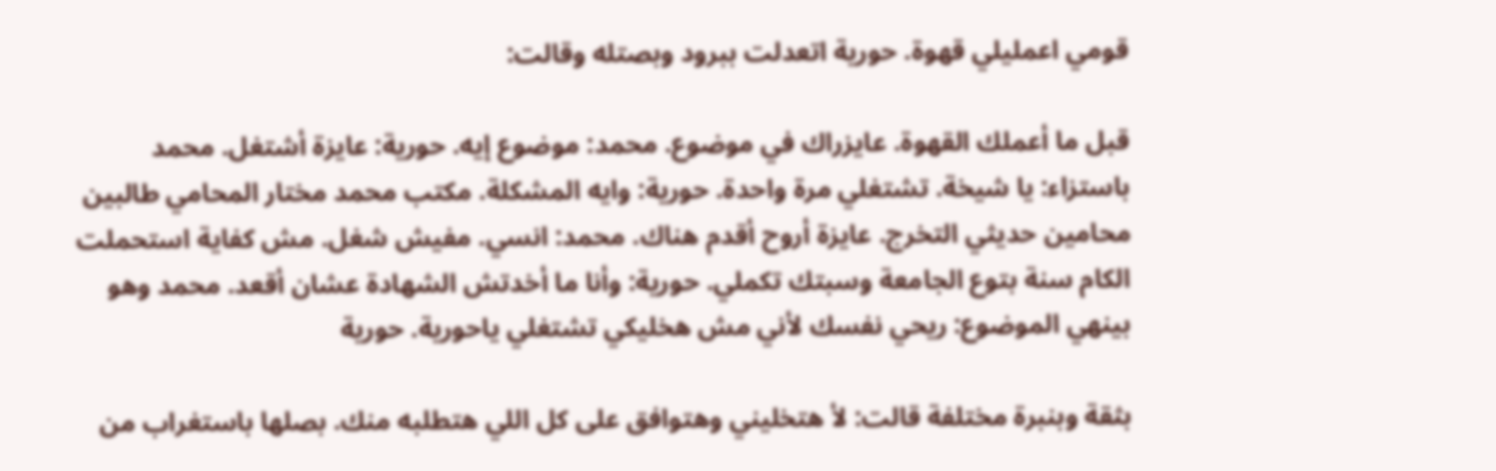قومي اعمليلي قهوة. حورية اتعدلت ببرود وبصتله وقالت:

قبل ما أعملك القهوة. عايزراك في موضوع. محمد: موضوع إيه. حورية: عايزة أشتغل. محمد باستزاء: يا شيخة. تشتغلي مرة واحدة. حورية: وايه المشكلة. مكتب محمد مختار المحامي طالبين محامين حديثي التخرج. عايزة أروح أقدم هناك. محمد: انسي. مفيش شغل. مش كفاية استحملت الكام سنة بتوع الجامعة وسبتك تكملي. حورية: وأنا ما أخدتش الشهادة عشان أقعد. محمد وهو بينهي الموضوع: ريحي نفسك لأني مش هخليكي تشتغلي ياحورية. حورية

بثقة وبنبرة مختلفة قالت: لأ هتخليني وهتوافق على كل اللي هتطلبه منك. بصلها باستغراب من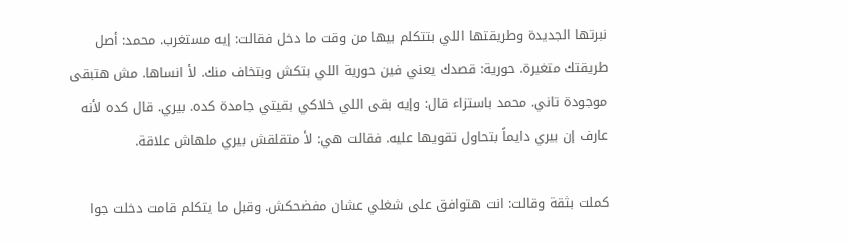نبرتها الجديدة وطريقتها اللي بتتكلم بيها من وقت ما دخل فقالت: إيه مستغرب. محمد: أصل طريقتك متغيرة. حورية: قصدك يعني فين حورية اللي بتكش وبتخاف منك. لأ انساها. مش هتبقى موجودة تاني. محمد باستزاء قال: وإيه بقى اللي خلاكي بقيتي جامدة كده. بيري. قال كده لأنه عارف إن بيري دايماً بتحاول تقويها عليه. فقالت هي: لأ متقلقش بيري ملهاش علاقة.

كملت بثقة وقالت: انت هتوافق على شغلي عشان مفضحكش. وقبل ما يتكلم قامت دخلت جوا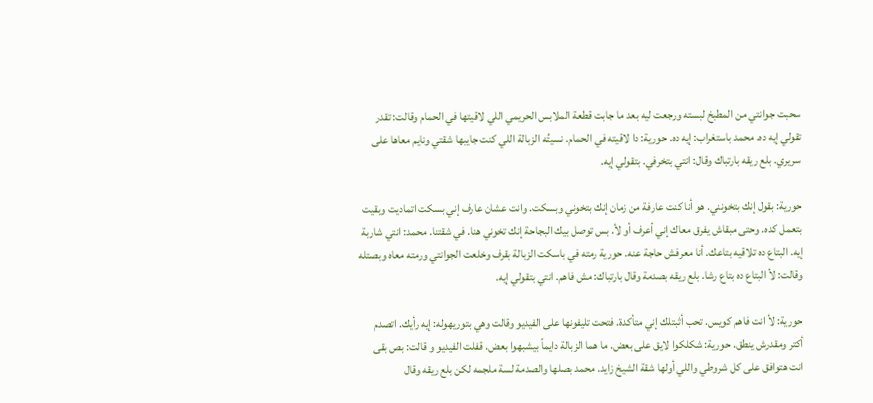سحبت جوانتي من المطبخ لبسته ورجعت ليه بعد ما جابت قطعة الملابس الحريمي اللي لاقيتها في الحمام وقالت: تقدر تقولي إيه ده. محمد باستغراب: إيه ده. حورية: دا لاقيته في الحمام. نسيتُه الزبالة اللي كنت جايبها شقتي ونايم معاها على سريري. بلع ريقه بارتباك وقال: انتي بتخرفي. بتقولي إيه.

حورية: بقول إنك بتخونني. هو أنا كنت عارفة من زمان إنك بتخوني وبسكت. وانت عشان عارف إني بسكت اتماديت وبقيت بتعمل كده. وحتى مبقاش يفرق معاك إني أعرف أو لأ. بس توصل بيك البجاحة إنك تخوني هنا. في شقتنا. محمد: انتي شاربة إيه. البتاع ده تلاقيه بتاعك. أنا معرفش حاجة عنه. حورية رمته في باسكت الزبالة بقرف وخلعت الجوانتي ورمته معاه وبصتله وقالت: لأ البتاع ده بتاع رشا. بلع ريقه بصدمة وقال بارتباك: مش فاهم. انتي بتقولي إيه.

حورية: لأ انت فاهم كويس. تحب أثبتلك إني متأكدة. فتحت تليفونها على الفيديو وقالت وهي بتوريهوله: إيه رأيك. اتصدم أكتر ومقدرش ينطق. حورية: شكلكوا لايق على بعض. ما هما الزبالة دايماً بيشبهوا بعض. قفلت الفيديو و قالت: بص بقى انت هتوافق على كل شروطي واللي أولها شقة الشيخ زايد. محمد بصلها والصدمة لسة ملجمه لكن بلع ريقه وقال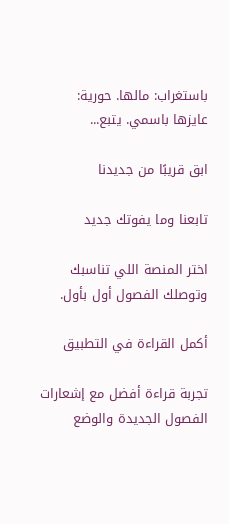باستغراب: مالها. حورية: عايزها باسمي. يتبع...

ابق قريبًا من جديدنا

تابعنا وما يفوتك جديد

اختر المنصة اللي تناسبك وتوصلك الفصول أول بأول.

أكمل القراءة في التطبيق

تجربة قراءة أفضل مع إشعارات الفصول الجديدة والوضع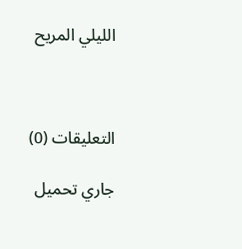الليلي المريح



التعليقات (0)

جاري تحميل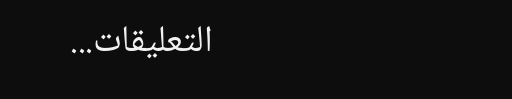التعليقات...